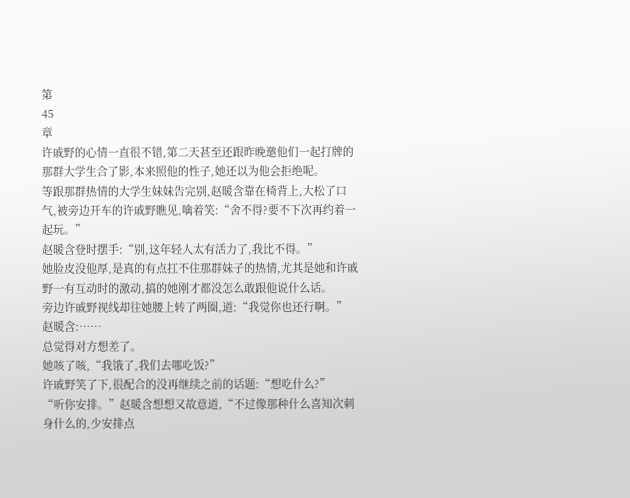第
45
章
许戚野的心情一直很不错,第二天甚至还跟昨晚邀他们一起打牌的那群大学生合了影,本来照他的性子,她还以为他会拒绝呢。
等跟那群热情的大学生妹妹告完别,赵暖含靠在椅背上,大松了口气,被旁边开车的许戚野瞧见,噙着笑:“舍不得?要不下次再约着一起玩。”
赵暖含登时摆手:“别,这年轻人太有活力了,我比不得。”
她脸皮没他厚,是真的有点扛不住那群妹子的热情,尤其是她和许戚野一有互动时的激动,搞的她刚才都没怎么敢跟他说什么话。
旁边许戚野视线却往她腰上转了两圈,道:“我觉你也还行啊。”
赵暖含:……
总觉得对方想差了。
她咳了咳,“我饿了,我们去哪吃饭?”
许戚野笑了下,很配合的没再继续之前的话题:“想吃什么?”
“听你安排。”赵暖含想想又故意道,“不过像那种什么喜知次刺身什么的,少安排点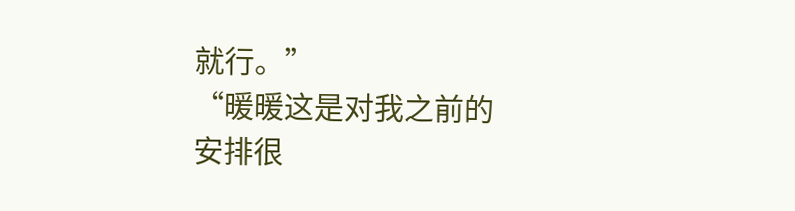就行。”
“暖暖这是对我之前的安排很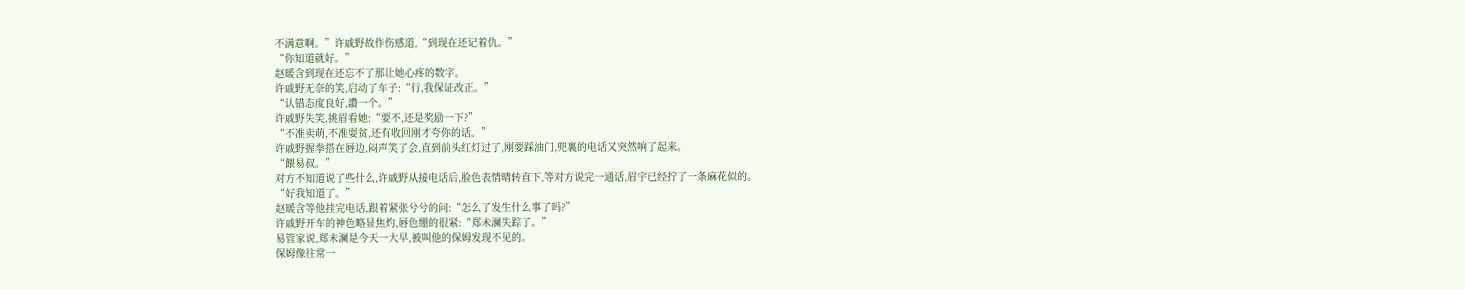不满意啊。”许戚野故作伤感道,“到现在还记着仇。”
“你知道就好。”
赵暖含到现在还忘不了那让她心疼的数字。
许戚野无奈的笑,启动了车子:“行,我保证改正。”
“认错态度良好,讚一个。”
许戚野失笑,挑眉看她:“要不,还是奖励一下?”
“不准卖萌,不准耍贫,还有收回刚才夸你的话。”
许戚野握拳搭在唇边,闷声笑了会,直到前头红灯过了,刚要踩油门,兜裏的电话又突然响了起来。
“餵易叔。”
对方不知道说了些什么,许戚野从接电话后,脸色表情晴转直下,等对方说完一通话,眉宇已经拧了一条麻花似的。
“好我知道了。”
赵暖含等他挂完电话,跟着紧张兮兮的问:“怎么了发生什么事了吗?”
许戚野开车的神色略显焦灼,唇色绷的很紧:“郑未澜失踪了。”
易管家说,郑未澜是今天一大早,被叫他的保姆发现不见的。
保姆像往常一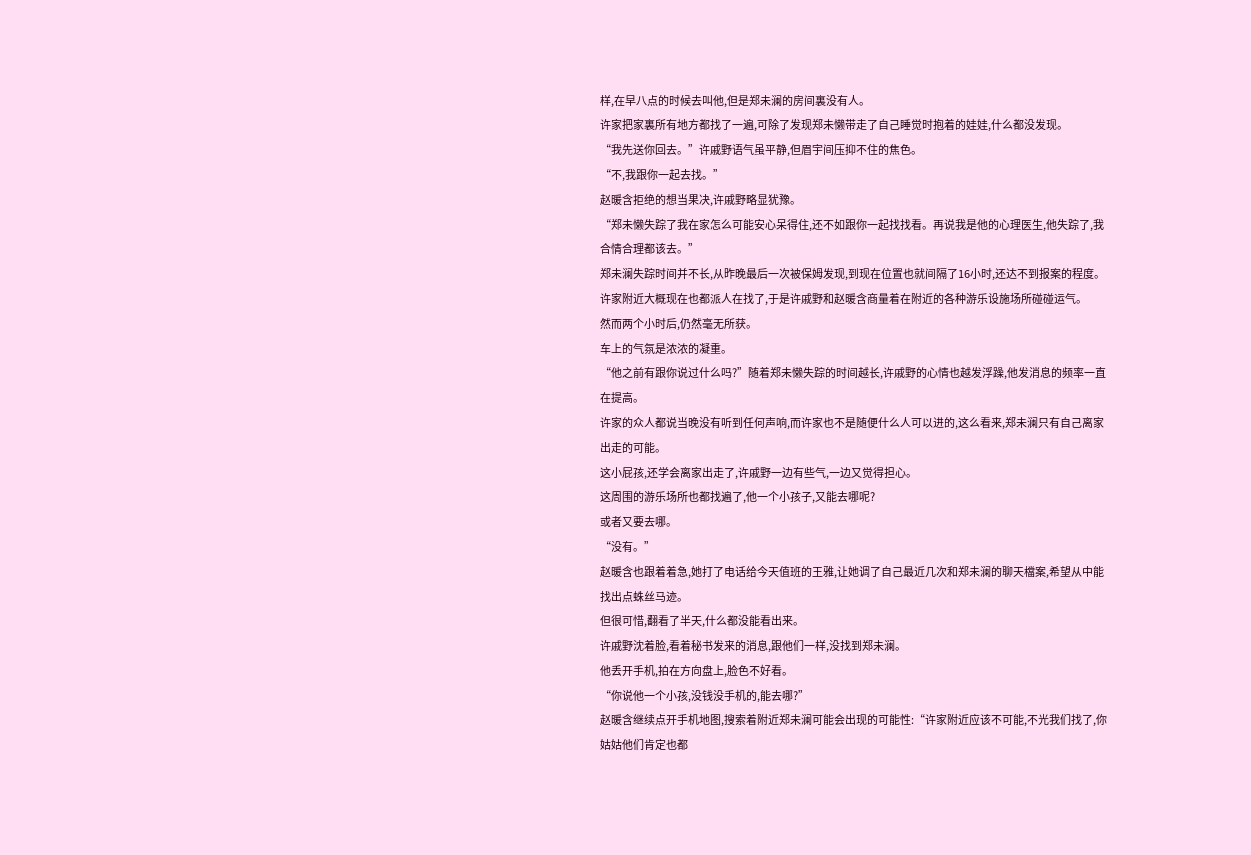样,在早八点的时候去叫他,但是郑未澜的房间裏没有人。
许家把家裏所有地方都找了一遍,可除了发现郑未懒带走了自己睡觉时抱着的娃娃,什么都没发现。
“我先送你回去。”许戚野语气虽平静,但眉宇间压抑不住的焦色。
“不,我跟你一起去找。”
赵暖含拒绝的想当果决,许戚野略显犹豫。
“郑未懒失踪了我在家怎么可能安心呆得住,还不如跟你一起找找看。再说我是他的心理医生,他失踪了,我合情合理都该去。”
郑未澜失踪时间并不长,从昨晚最后一次被保姆发现,到现在位置也就间隔了16小时,还达不到报案的程度。
许家附近大概现在也都派人在找了,于是许戚野和赵暖含商量着在附近的各种游乐设施场所碰碰运气。
然而两个小时后,仍然毫无所获。
车上的气氛是浓浓的凝重。
“他之前有跟你说过什么吗?”随着郑未懒失踪的时间越长,许戚野的心情也越发浮躁,他发消息的频率一直在提高。
许家的众人都说当晚没有听到任何声响,而许家也不是随便什么人可以进的,这么看来,郑未澜只有自己离家出走的可能。
这小屁孩,还学会离家出走了,许戚野一边有些气,一边又觉得担心。
这周围的游乐场所也都找遍了,他一个小孩子,又能去哪呢?
或者又要去哪。
“没有。”
赵暖含也跟着着急,她打了电话给今天值班的王雅,让她调了自己最近几次和郑未澜的聊天檔案,希望从中能找出点蛛丝马迹。
但很可惜,翻看了半天,什么都没能看出来。
许戚野沈着脸,看着秘书发来的消息,跟他们一样,没找到郑未澜。
他丢开手机,拍在方向盘上,脸色不好看。
“你说他一个小孩,没钱没手机的,能去哪?”
赵暖含继续点开手机地图,搜索着附近郑未澜可能会出现的可能性:“许家附近应该不可能,不光我们找了,你姑姑他们肯定也都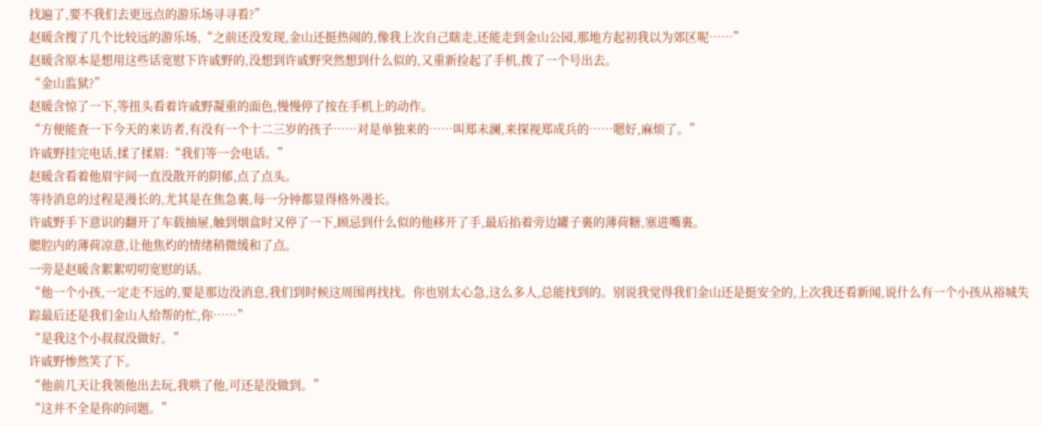找遍了,要不我们去更远点的游乐场寻寻看?”
赵暖含搜了几个比较远的游乐场,“之前还没发现,金山还挺热闹的,像我上次自己瞎走,还能走到金山公园,那地方起初我以为郊区呢……”
赵暖含原本是想用这些话宽慰下许戚野的,没想到许戚野突然想到什么似的,又重新捡起了手机,拨了一个号出去。
“金山监狱?”
赵暖含惊了一下,等扭头看着许戚野凝重的面色,慢慢停了按在手机上的动作。
“方便能查一下今天的来访者,有没有一个十二三岁的孩子……对是单独来的……叫郑未澜,来探视郑成兵的……嗯好,麻烦了。”
许戚野挂完电话,揉了揉眉:“我们等一会电话。”
赵暖含看着他眉宇间一直没散开的阴郁,点了点头。
等待消息的过程是漫长的,尤其是在焦急裏,每一分钟都显得格外漫长。
许戚野手下意识的翻开了车载抽屉,触到烟盒时又停了一下,顾忌到什么似的他移开了手,最后掐着旁边罐子裏的薄荷糖,塞进嘴裏。
腮腔内的薄荷凉意,让他焦灼的情绪稍微缓和了点。
一旁是赵暖含絮絮叨叨宽慰的话。
“他一个小孩,一定走不远的,要是那边没消息,我们到时候这周围再找找。你也别太心急,这么多人,总能找到的。别说我觉得我们金山还是挺安全的,上次我还看新闻,说什么有一个小孩从裕城失踪最后还是我们金山人给帮的忙,你……”
“是我这个小叔叔没做好。”
许戚野惨然笑了下。
“他前几天让我领他出去玩,我哄了他,可还是没做到。”
“这并不全是你的问题。”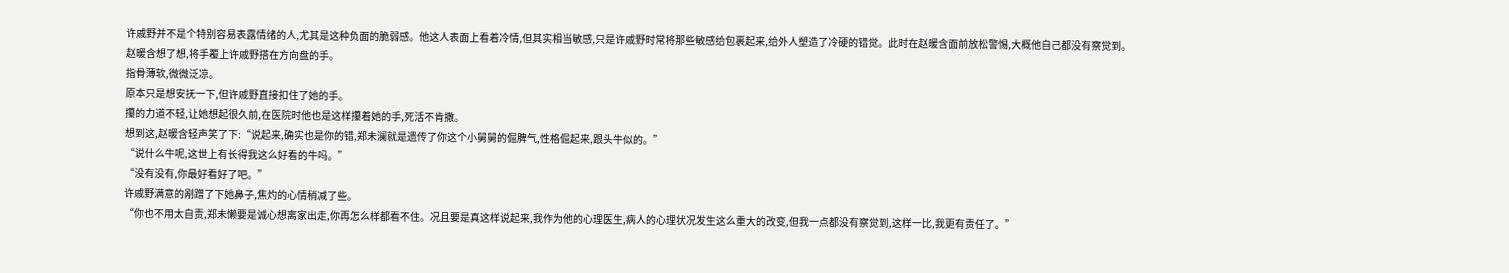许戚野并不是个特别容易表露情绪的人,尤其是这种负面的脆弱感。他这人表面上看着冷情,但其实相当敏感,只是许戚野时常将那些敏感给包裹起来,给外人塑造了冷硬的错觉。此时在赵暖含面前放松警惕,大概他自己都没有察觉到。
赵暖含想了想,将手覆上许戚野搭在方向盘的手。
指骨薄软,微微泛凉。
原本只是想安抚一下,但许戚野直接扣住了她的手。
攥的力道不轻,让她想起很久前,在医院时他也是这样攥着她的手,死活不肯撒。
想到这,赵暖含轻声笑了下:“说起来,确实也是你的错,郑未澜就是遗传了你这个小舅舅的倔脾气,性格倔起来,跟头牛似的。”
“说什么牛呢,这世上有长得我这么好看的牛吗。”
“没有没有,你最好看好了吧。”
许戚野满意的剐蹭了下她鼻子,焦灼的心情稍减了些。
“你也不用太自责,郑未懒要是诚心想离家出走,你再怎么样都看不住。况且要是真这样说起来,我作为他的心理医生,病人的心理状况发生这么重大的改变,但我一点都没有察觉到,这样一比,我更有责任了。”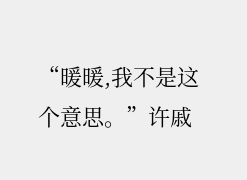“暖暖,我不是这个意思。”许戚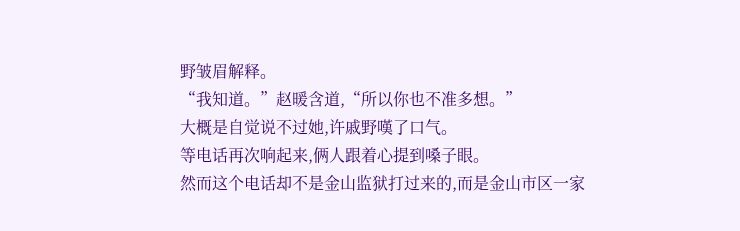野皱眉解释。
“我知道。”赵暖含道,“所以你也不准多想。”
大概是自觉说不过她,许戚野嘆了口气。
等电话再次响起来,俩人跟着心提到嗓子眼。
然而这个电话却不是金山监狱打过来的,而是金山市区一家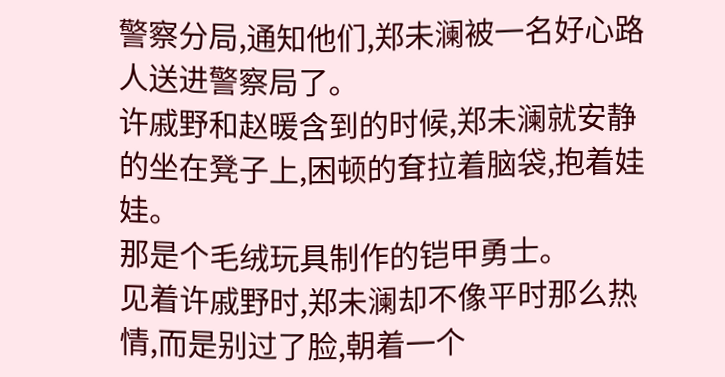警察分局,通知他们,郑未澜被一名好心路人送进警察局了。
许戚野和赵暖含到的时候,郑未澜就安静的坐在凳子上,困顿的耷拉着脑袋,抱着娃娃。
那是个毛绒玩具制作的铠甲勇士。
见着许戚野时,郑未澜却不像平时那么热情,而是别过了脸,朝着一个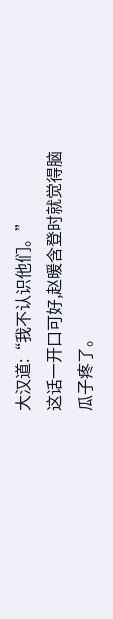大汉道:“我不认识他们。”
这话一开口可好,赵暖含登时就觉得脑瓜子疼了。